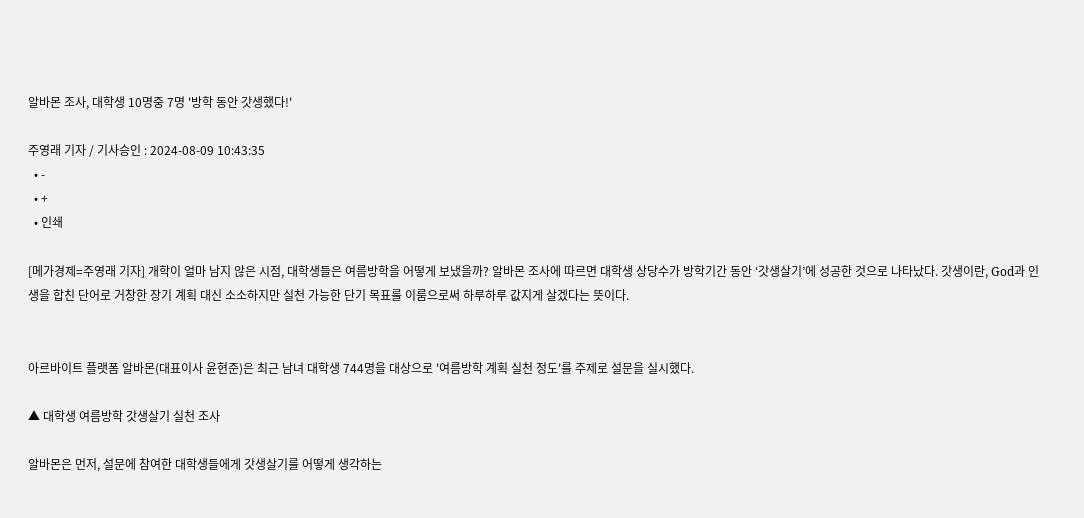알바몬 조사, 대학생 10명중 7명 '방학 동안 갓생했다!'

주영래 기자 / 기사승인 : 2024-08-09 10:43:35
  • -
  • +
  • 인쇄

[메가경제=주영래 기자] 개학이 얼마 남지 않은 시점, 대학생들은 여름방학을 어떻게 보냈을까? 알바몬 조사에 따르면 대학생 상당수가 방학기간 동안 ‘갓생살기’에 성공한 것으로 나타났다. 갓생이란, God과 인생을 합친 단어로 거창한 장기 계획 대신 소소하지만 실천 가능한 단기 목표를 이룸으로써 하루하루 값지게 살겠다는 뜻이다.


아르바이트 플랫폼 알바몬(대표이사 윤현준)은 최근 남녀 대학생 744명을 대상으로 '여름방학 계획 실천 정도'를 주제로 설문을 실시했다.

▲ 대학생 여름방학 갓생살기 실천 조사

알바몬은 먼저, 설문에 참여한 대학생들에게 갓생살기를 어떻게 생각하는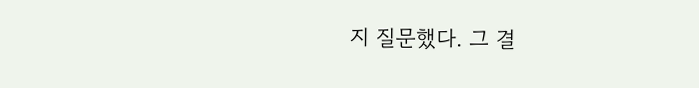지 질문했다. 그 결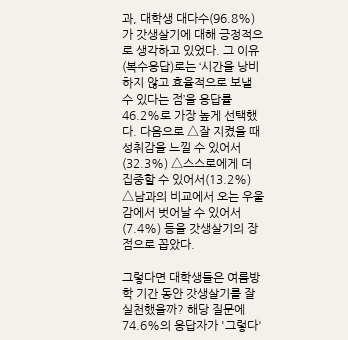과, 대학생 대다수(96.8%)가 갓생살기에 대해 긍정적으로 생각하고 있었다. 그 이유(복수응답)로는 ‘시간을 낭비하지 않고 효율적으로 보낼 수 있다는 점’을 응답률 46.2%로 가장 높게 선택했다. 다음으로 △잘 지켰을 때 성취감을 느낄 수 있어서(32.3%) △스스로에게 더 집중할 수 있어서(13.2%) △남과의 비교에서 오는 우울감에서 벗어날 수 있어서(7.4%) 등을 갓생살기의 장점으로 꼽았다.

그렇다면 대학생들은 여름방학 기간 동안 갓생살기를 잘 실천했을까? 해당 질문에 74.6%의 응답자가 '그렇다'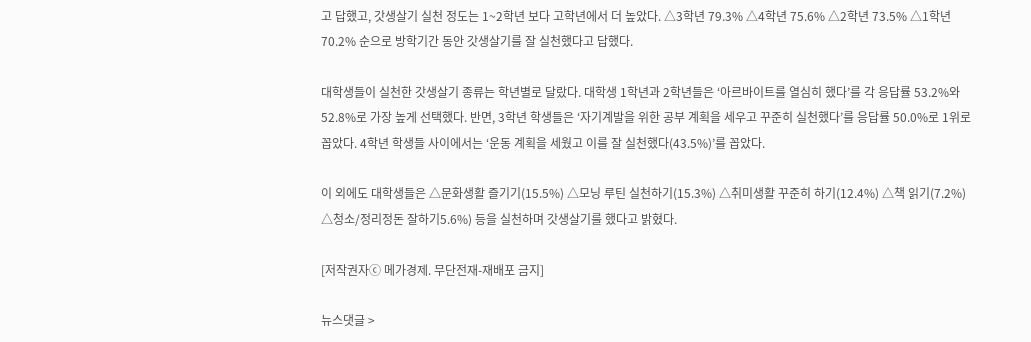고 답했고, 갓생살기 실천 정도는 1~2학년 보다 고학년에서 더 높았다. △3학년 79.3% △4학년 75.6% △2학년 73.5% △1학년 70.2% 순으로 방학기간 동안 갓생살기를 잘 실천했다고 답했다.

대학생들이 실천한 갓생살기 종류는 학년별로 달랐다. 대학생 1학년과 2학년들은 ‘아르바이트를 열심히 했다’를 각 응답률 53.2%와 52.8%로 가장 높게 선택했다. 반면, 3학년 학생들은 ‘자기계발을 위한 공부 계획을 세우고 꾸준히 실천했다’를 응답률 50.0%로 1위로 꼽았다. 4학년 학생들 사이에서는 ‘운동 계획을 세웠고 이를 잘 실천했다(43.5%)’를 꼽았다.

이 외에도 대학생들은 △문화생활 즐기기(15.5%) △모닝 루틴 실천하기(15.3%) △취미생활 꾸준히 하기(12.4%) △책 읽기(7.2%) △청소/정리정돈 잘하기5.6%) 등을 실천하며 갓생살기를 했다고 밝혔다.

[저작권자ⓒ 메가경제. 무단전재-재배포 금지]

뉴스댓글 >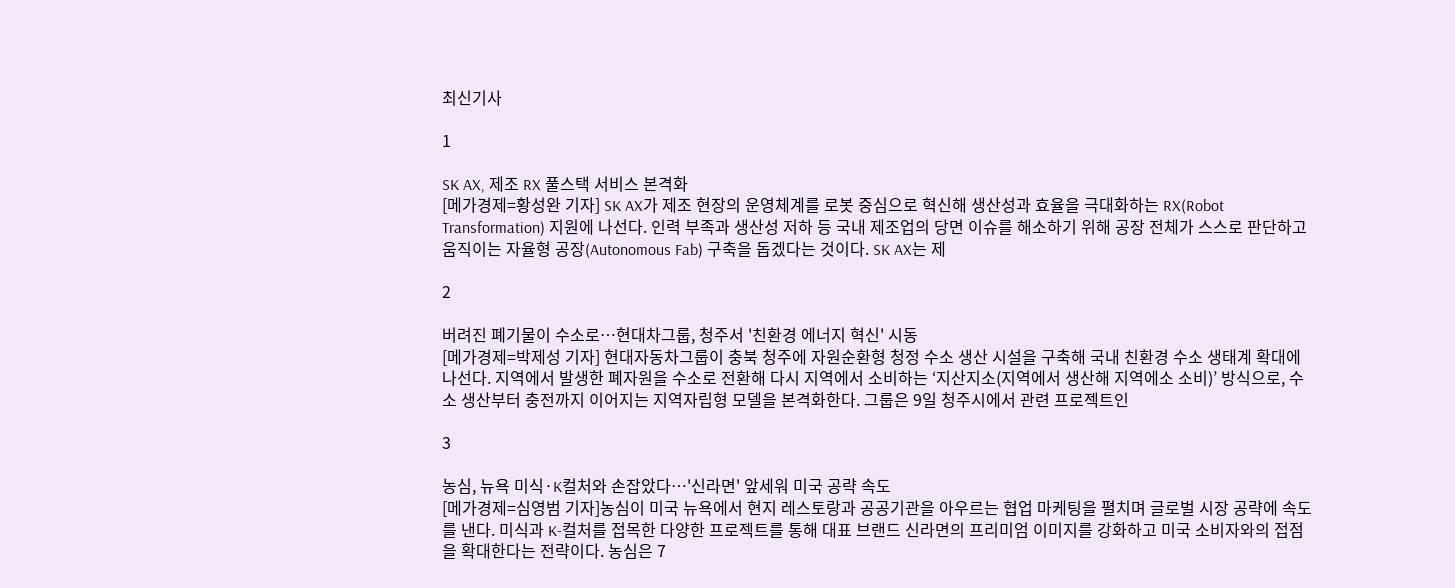최신기사

1

SK AX, 제조 RX 풀스택 서비스 본격화
[메가경제=황성완 기자] SK AX가 제조 현장의 운영체계를 로봇 중심으로 혁신해 생산성과 효율을 극대화하는 RX(Robot Transformation) 지원에 나선다. 인력 부족과 생산성 저하 등 국내 제조업의 당면 이슈를 해소하기 위해 공장 전체가 스스로 판단하고 움직이는 자율형 공장(Autonomous Fab) 구축을 돕겠다는 것이다. SK AX는 제

2

버려진 폐기물이 수소로…현대차그룹, 청주서 '친환경 에너지 혁신' 시동
[메가경제=박제성 기자] 현대자동차그룹이 충북 청주에 자원순환형 청정 수소 생산 시설을 구축해 국내 친환경 수소 생태계 확대에 나선다. 지역에서 발생한 폐자원을 수소로 전환해 다시 지역에서 소비하는 ‘지산지소(지역에서 생산해 지역에소 소비)’ 방식으로, 수소 생산부터 충전까지 이어지는 지역자립형 모델을 본격화한다. 그룹은 9일 청주시에서 관련 프로젝트인

3

농심, 뉴욕 미식·K컬처와 손잡았다…'신라면' 앞세워 미국 공략 속도
[메가경제=심영범 기자]농심이 미국 뉴욕에서 현지 레스토랑과 공공기관을 아우르는 협업 마케팅을 펼치며 글로벌 시장 공략에 속도를 낸다. 미식과 K-컬처를 접목한 다양한 프로젝트를 통해 대표 브랜드 신라면의 프리미엄 이미지를 강화하고 미국 소비자와의 접점을 확대한다는 전략이다. 농심은 7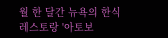월 한 달간 뉴욕의 한식 레스토랑 '아토보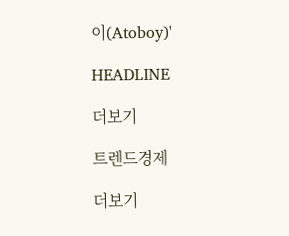이(Atoboy)'

HEADLINE

더보기

트렌드경제

더보기